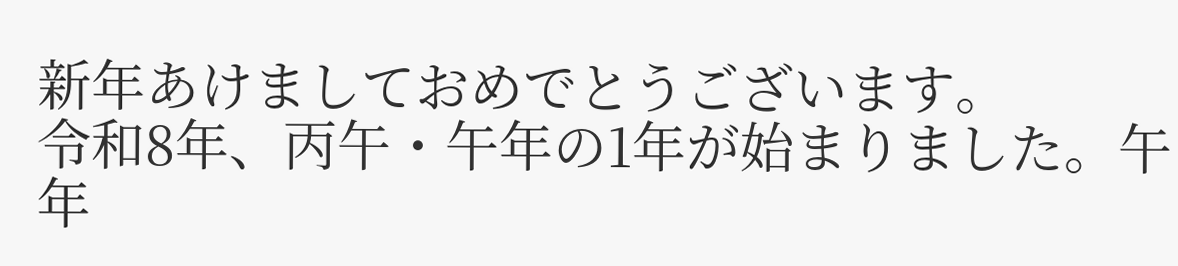新年あけましておめでとうございます。
令和8年、丙午・午年の1年が始まりました。午年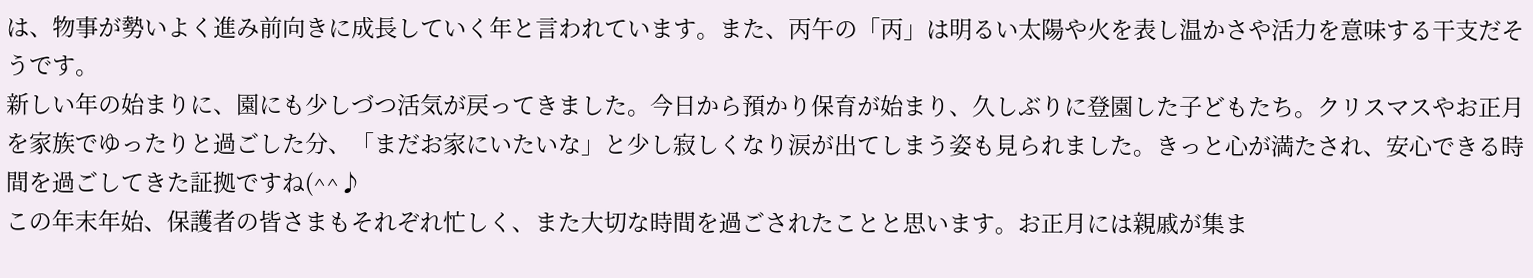は、物事が勢いよく進み前向きに成長していく年と言われています。また、丙午の「丙」は明るい太陽や火を表し温かさや活力を意味する干支だそうです。
新しい年の始まりに、園にも少しづつ活気が戻ってきました。今日から預かり保育が始まり、久しぶりに登園した子どもたち。クリスマスやお正月を家族でゆったりと過ごした分、「まだお家にいたいな」と少し寂しくなり涙が出てしまう姿も見られました。きっと心が満たされ、安心できる時間を過ごしてきた証拠ですね(^^♪
この年末年始、保護者の皆さまもそれぞれ忙しく、また大切な時間を過ごされたことと思います。お正月には親戚が集ま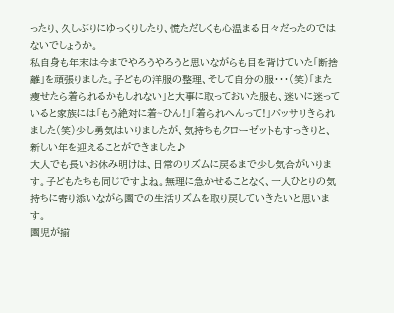ったり、久しぶりにゆっくりしたり、慌ただしくも心温まる日々だったのではないでしょうか。
私自身も年末は今までやろうやろうと思いながらも目を背けていた「断捨離」を頑張りました。子どもの洋服の整理、そして自分の服・・・(笑)「また痩せたら着られるかもしれない」と大事に取っておいた服も、迷いに迷っていると家族には「もう絶対に着~ひん!」「着られへんって!」バッサリきられました(笑)少し勇気はいりましたが、気持ちもクローゼットもすっきりと、新しい年を迎えることができました♪
大人でも長いお休み明けは、日常のリズムに戻るまで少し気合がいります。子どもたちも同じですよね。無理に急かせることなく、一人ひとりの気持ちに寄り添いながら園での生活リズムを取り戻していきたいと思います。
園児が揃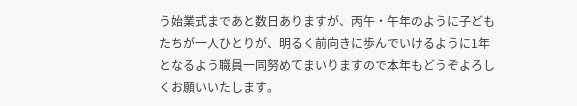う始業式まであと数日ありますが、丙午・午年のように子どもたちが一人ひとりが、明るく前向きに歩んでいけるように1年となるよう職員一同努めてまいりますので本年もどうぞよろしくお願いいたします。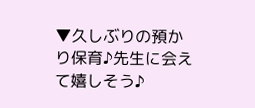▼久しぶりの預かり保育♪先生に会えて嬉しそう♪